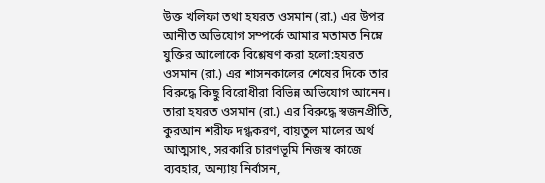উক্ত খলিফা তথা হযরত ওসমান (রা.) এর উপর আনীত অভিযোগ সম্পর্কে আমার মতামত নিম্নে যুক্তির আলোকে বিশ্লেষণ করা হলো:হযরত ওসমান (রা.) এর শাসনকালের শেষের দিকে তার বিরুদ্ধে কিছু বিরোধীরা বিভিন্ন অভিযোগ আনেন। তারা হযরত ওসমান (রা.) এর বিরুদ্ধে স্বজনপ্রীতি, কুরআন শরীফ দগ্ধকরণ, বায়তুল মালের অর্থ আত্মসাৎ, সরকারি চারণভূমি নিজস্ব কাজে ব্যবহার, অন্যায় নির্বাসন,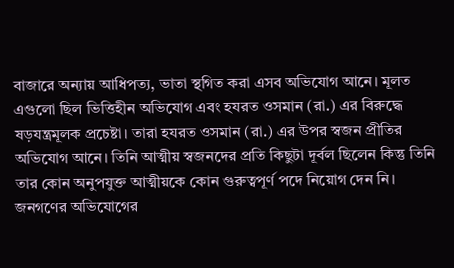বাজারে অন্যায় আধিপত্য, ভাতা স্থগিত করা এসব অভিযোগ আনে। মূলত এগুলো ছিল ভিত্তিহীন অভিযোগ এবং হযরত ওসমান (রা.) এর বিরুদ্ধে ষড়যন্ত্রমূলক প্রচেষ্টা। তারা হযরত ওসমান (রা.) এর উপর স্বজন প্রীতির অভিযোগ আনে। তিনি আত্মীয় স্বজনদের প্রতি কিছুটা দূর্বল ছিলেন কিন্তু তিনি তার কোন অনুপযুক্ত আত্মীয়কে কোন গুরুত্বপূর্ণ পদে নিয়োগ দেন নি। জনগণের অভিযোগের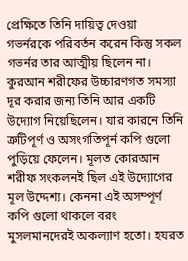প্রেক্ষিতে তিনি দায়িত্ব দেওয়া গভর্নরকে পরিবর্তন করেন কিন্তু সকল গভর্নর তার আত্মীয় ছিলেন না। কুরআন শরীফের উচ্চারণগত সমস্যা দূর করার জন্য তিনি আর একটি উদ্যোগ নিয়েছিলেন। যার কারনে তিনি ত্রুটিপূর্ণ ও অসংগতিপূর্ন কপি গুলো পুড়িয়ে ফেলেন। মূলত কোরআন শরীফ সংকলনই ছিল এই উদ্যোগের মূল উদ্দেশ্য। কেননা এই অসম্পূর্ণ কপি গুলো থাকলে বরং মুসলমানদেরই অকল্যাণ হতো। হযরত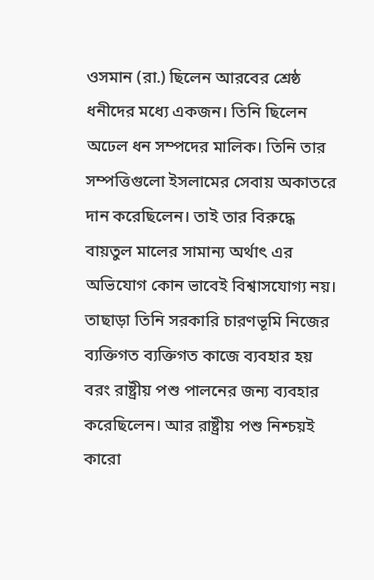ওসমান (রা.) ছিলেন আরবের শ্রেষ্ঠ ধনীদের মধ্যে একজন। তিনি ছিলেন অঢেল ধন সম্পদের মালিক। তিনি তার সম্পত্তিগুলো ইসলামের সেবায় অকাতরে দান করেছিলেন। তাই তার বিরুদ্ধে বায়তুল মালের সামান্য অর্থাৎ এর অভিযোগ কোন ভাবেই বিশ্বাসযোগ্য নয়। তাছাড়া তিনি সরকারি চারণভূমি নিজের ব্যক্তিগত ব্যক্তিগত কাজে ব্যবহার হয় বরং রাষ্ট্রীয় পশু পালনের জন্য ব্যবহার করেছিলেন। আর রাষ্ট্রীয় পশু নিশ্চয়ই কারো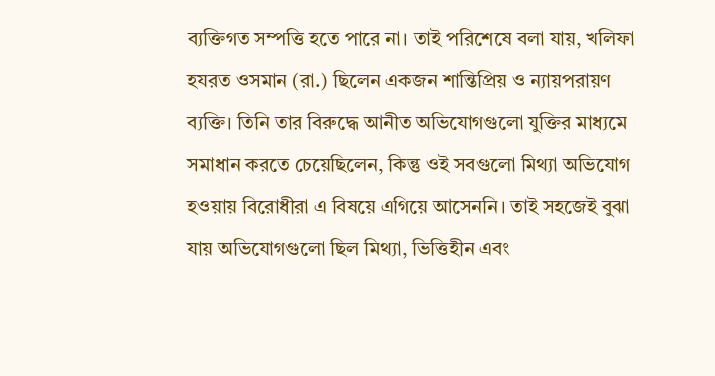ব্যক্তিগত সম্পত্তি হতে পারে না। তাই পরিশেষে বলা যায়, খলিফা হযরত ওসমান (রা.) ছিলেন একজন শান্তিপ্রিয় ও ন্যায়পরায়ণ ব্যক্তি। তিনি তার বিরুদ্ধে আনীত অভিযোগগুলো যুক্তির মাধ্যমে সমাধান করতে চেয়েছিলেন, কিন্তু ওই সবগুলো মিথ্যা অভিযোগ হওয়ায় বিরোধীরা এ বিষয়ে এগিয়ে আসেননি। তাই সহজেই বুঝা যায় অভিযোগগুলো ছিল মিথ্যা, ভিত্তিহীন এবং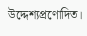উদ্দেশ্যপ্রণোদিত।